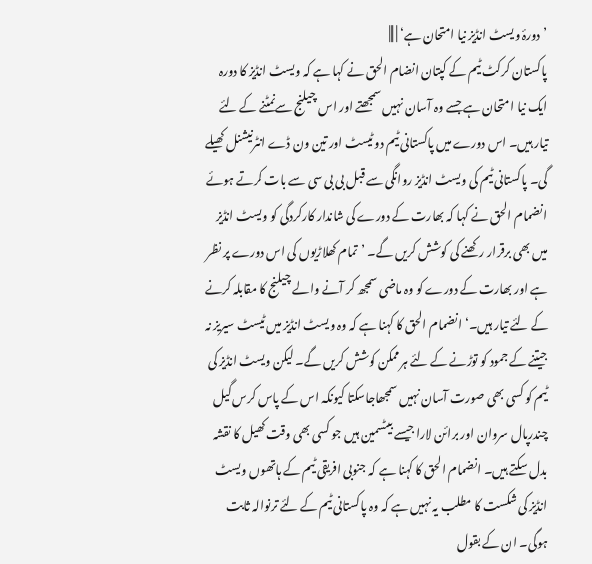’دورۂ ویسٹ انڈیز نیا امتحان ہے‘ | |||
پاکستان کرکٹ ٹیم کے کپتان انضام الحق نے کہا ہے کہ ویسٹ انڈیز کا دورہ ایک نیا امتحان ہے جسے وہ آسان نہیں سمجھتے اور اس چیلنج سےنمٹنے کے لئے تیار ہیں۔ اس دورے میں پاکستانی ٹیم دو ٹیسٹ اور تین ون ڈے انٹرنیشنل کھیلے گی۔ پاکستانی ٹیم کی ویسٹ انڈیز روانگی سے قبل بی بی سی سے بات کرتے ہوئے انضمام الحق نے کہا کہ بھارت کے دورے کی شاندار کارکردگی کو ویسٹ انڈیز میں بھی برقرار رکھنے کی کوشش کریں گے۔ ’تمام کھلاڑیوں کی اس دورے پر نظر ہے اور بھارت کے دورے کو وہ ماضی سمجھ کر آنے والے چیلنج کا مقابلہ کرنے کے لئے تیار ہیں۔‘ انضمام الحق کا کہنا ہے کہ وہ ویسٹ انڈیز میں ٹیسٹ سیریز نہ جیتنے کے جمود کو توڑنے کے لئے ہرممکن کوشش کریں گے۔ لیکن ویسٹ انڈیز کی ٹیم کو کسی بھی صورت آسان نہیں سمجھاجاسکتا کیونکہ اس کے پاس کرس گیل چندرپال سروان اور برائن لارا جیسے بیٹسمین ہیں جو کسی بھی وقت کھیل کا نقشہ بدل سکتے ہیں۔ انضمام الحق کا کہنا ہے کہ جنوبی افریقی ٹیم کے ہاتھوں ویسٹ انڈیز کی شکست کا مطلب یہ نہیں ہے کہ وہ پاکستانی ٹیم کے لئے ترنوالہ ثابت ہوگی۔ ان کے بقول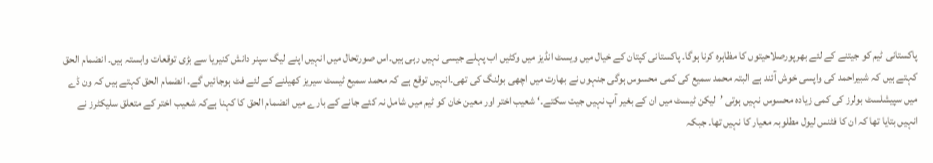پاکستانی ٹیم کو جیتنے کے لئے بھرپورصلاحیتوں کا مظاہرہ کرنا ہوگا۔ پاکستانی کپتان کے خیال میں ویسٹ انڈیز میں وکٹیں اب پہلے جیسی نہیں رہی ہیں۔اس صورتحال میں انہیں اپنے لیگ سپنر دانش کنیریا سے بڑی توقعات وابستہ ہیں۔ انضمام الحق کہتے ہیں کہ شبیراحمد کی واپسی خوش آئند ہے البتہ محمد سمیع کی کمی محسوس ہوگی جنہوں نے بھارت میں اچھی بولنگ کی تھی۔انہیں توقع ہے کہ محمد سمیع ٹیسٹ سیریز کھیلنے کے لئے فٹ ہوجائیں گے۔ انضمام الحق کہتے ہیں کہ ون ڈے میں سپیشلسٹ بولرز کی کمی زیادہ محسوس نہیں ہوتی ’لیکن ٹیسٹ میں ان کے بغیر آپ نہیں جیت سکتے۔‘ شعیب اختر اور معین خان کو ٹیم میں شامل نہ کئے جانے کے بارے میں انضمام الحق کا کہنا ہےکہ شعیب اختر کے متعلق سلیکٹرز نے انہیں بتایا تھا کہ ان کا فٹنس لیول مطلوبہ معیار کا نہیں تھا۔ جبکہ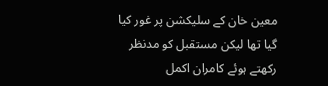معین خان کے سلیکشن پر غور کیا گیا تھا لیکن مستقبل کو مدنظر رکھتے ہوئے کامران اکمل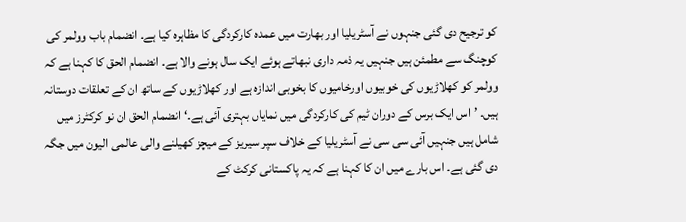کو ترجیح دی گئی جنہوں نے آسٹریلیا اور بھارت میں عمدہ کارکردگی کا مظاہرہ کیا ہے۔ انضمام باب وولمر کی کوچنگ سے مطمئن ہیں جنہیں یہ ذمہ داری نبھاتے ہوئے ایک سال ہونے والا ہے۔ انضمام الحق کا کہنا ہے کہ وولمر کو کھلاڑیوں کی خوبیوں اورخامیوں کا بخوبی اندازہ ہے اور کھلاڑیوں کے ساتھ ان کے تعلقات دوستانہ ہیں۔ ’اس ایک برس کے دوران ٹیم کی کارکردگی میں نمایاں بہتری آئی ہے۔‘ انضمام الحق ان نو کرکٹرز میں شامل ہیں جنہیں آئی سی سی نے آسٹریلیا کے خلاف سپر سیریز کے میچز کھیلنے والی عالمی الیون میں جگہ دی گئی ہے۔ اس بارے میں ان کا کہنا ہے کہ یہ پاکستانی کرکٹ کے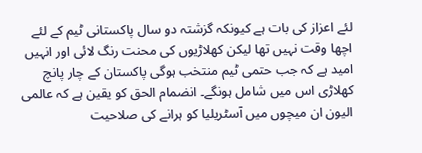لئے اعزاز کی بات ہے کیونکہ گزشتہ دو سال پاکستانی ٹیم کے لئے اچھا وقت نہیں تھا لیکن کھلاڑیوں کی محنت رنگ لائی اور انہیں امید ہے کہ جب حتمی ٹیم منتخب ہوگی پاکستان کے چار پانچ کھلاڑی اس میں شامل ہونگے۔ انضمام الحق کو یقین ہے کہ عالمی الیون ان میچوں میں آسٹریلیا کو ہرانے کی صلاحیت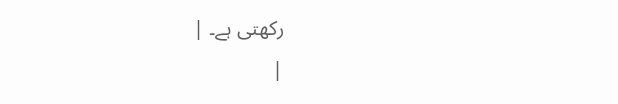رکھتی ہے۔ |
|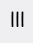|||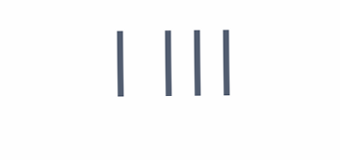| |||